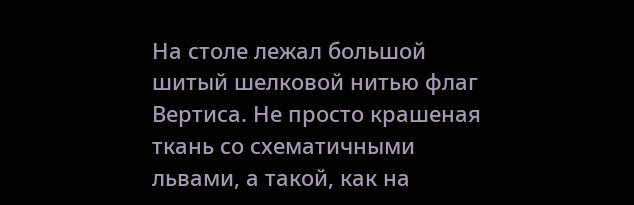На столе лежал большой шитый шелковой нитью флаг Вертиса. Не просто крашеная ткань со схематичными львами, а такой, как на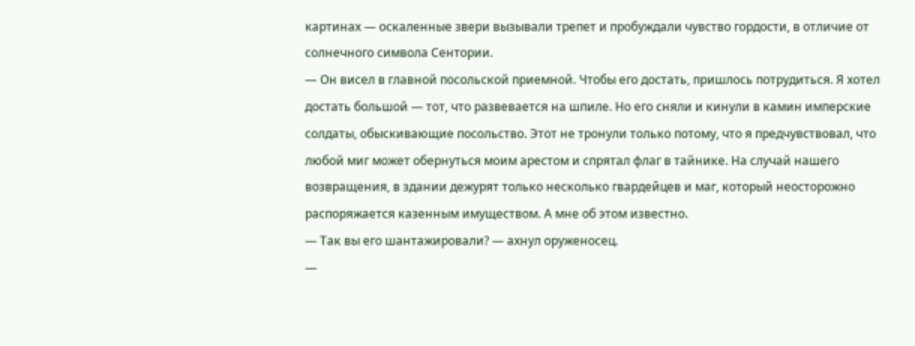картинах — оскаленные звери вызывали трепет и пробуждали чувство гордости, в отличие от солнечного символа Сентории.
— Он висел в главной посольской приемной. Чтобы его достать, пришлось потрудиться. Я хотел достать большой — тот, что развевается на шпиле. Но его сняли и кинули в камин имперские солдаты, обыскивающие посольство. Этот не тронули только потому, что я предчувствовал, что любой миг может обернуться моим арестом и спрятал флаг в тайнике. На случай нашего возвращения, в здании дежурят только несколько гвардейцев и маг, который неосторожно распоряжается казенным имуществом. А мне об этом известно.
— Так вы его шантажировали? — ахнул оруженосец.
—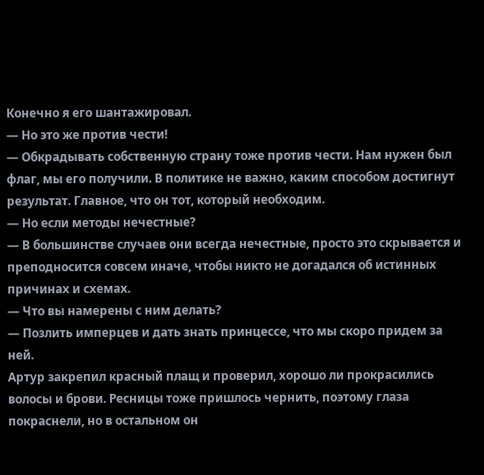Конечно я его шантажировал.
— Но это же против чести!
— Обкрадывать собственную страну тоже против чести. Нам нужен был флаг, мы его получили. В политике не важно, каким способом достигнут результат. Главное, что он тот, который необходим.
— Но если методы нечестные?
— В большинстве случаев они всегда нечестные, просто это скрывается и преподносится совсем иначе, чтобы никто не догадался об истинных причинах и схемах.
— Что вы намерены с ним делать?
— Позлить имперцев и дать знать принцессе, что мы скоро придем за ней.
Артур закрепил красный плащ и проверил, хорошо ли прокрасились волосы и брови. Ресницы тоже пришлось чернить, поэтому глаза покраснели, но в остальном он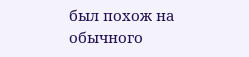был похож на обычного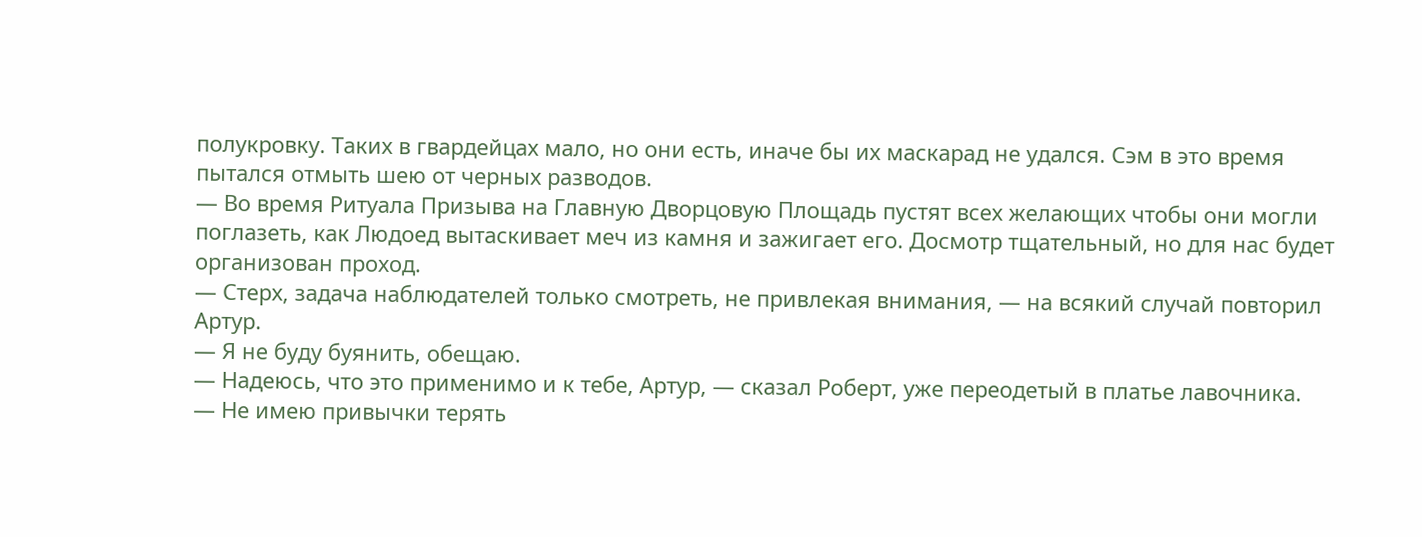полукровку. Таких в гвардейцах мало, но они есть, иначе бы их маскарад не удался. Сэм в это время пытался отмыть шею от черных разводов.
— Во время Ритуала Призыва на Главную Дворцовую Площадь пустят всех желающих чтобы они могли поглазеть, как Людоед вытаскивает меч из камня и зажигает его. Досмотр тщательный, но для нас будет организован проход.
— Стерх, задача наблюдателей только смотреть, не привлекая внимания, — на всякий случай повторил Артур.
— Я не буду буянить, обещаю.
— Надеюсь, что это применимо и к тебе, Артур, — сказал Роберт, уже переодетый в платье лавочника.
— Не имею привычки терять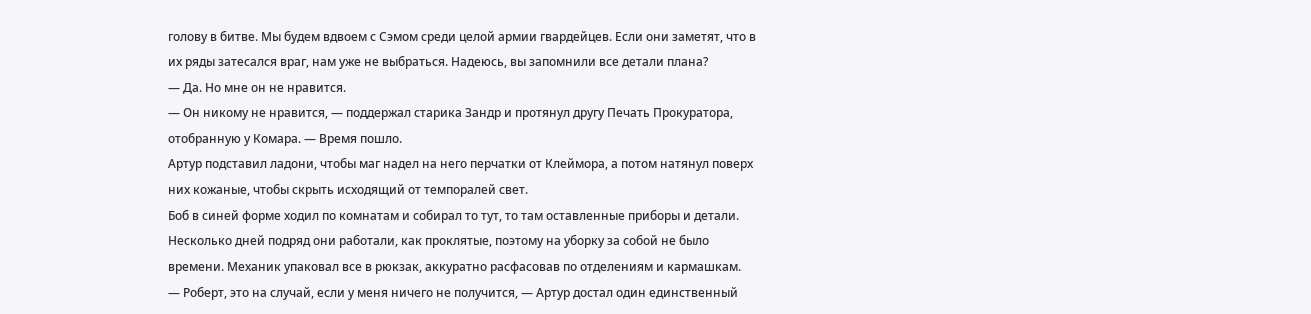голову в битве. Мы будем вдвоем с Сэмом среди целой армии гвардейцев. Если они заметят, что в их ряды затесался враг, нам уже не выбраться. Надеюсь, вы запомнили все детали плана?
— Да. Но мне он не нравится.
— Он никому не нравится, — поддержал старика Зандр и протянул другу Печать Прокуратора, отобранную у Комара. — Время пошло.
Артур подставил ладони, чтобы маг надел на него перчатки от Клеймора, а потом натянул поверх них кожаные, чтобы скрыть исходящий от темпоралей свет.
Боб в синей форме ходил по комнатам и собирал то тут, то там оставленные приборы и детали. Несколько дней подряд они работали, как проклятые, поэтому на уборку за собой не было времени. Механик упаковал все в рюкзак, аккуратно расфасовав по отделениям и кармашкам.
— Роберт, это на случай, если у меня ничего не получится, — Артур достал один единственный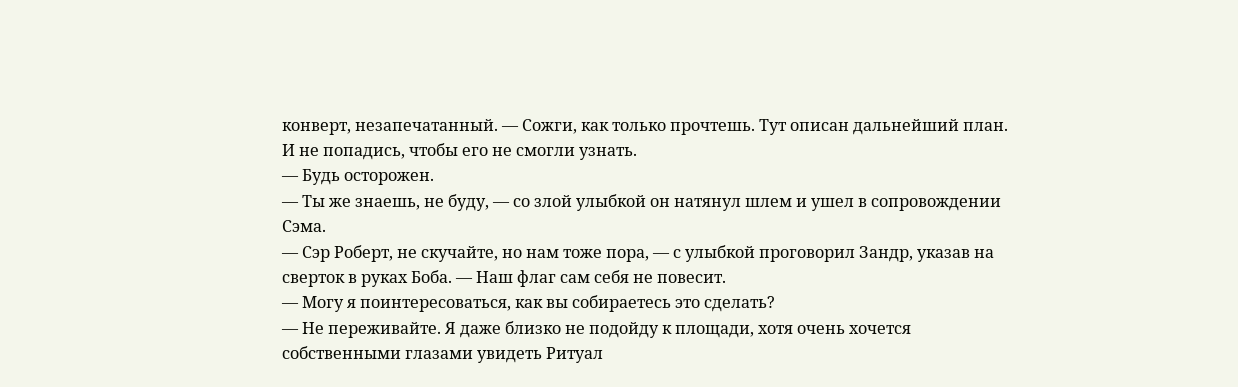конверт, незапечатанный. — Сожги, как только прочтешь. Тут описан дальнейший план. И не попадись, чтобы его не смогли узнать.
— Будь осторожен.
— Ты же знаешь, не буду, — со злой улыбкой он натянул шлем и ушел в сопровождении Сэма.
— Сэр Роберт, не скучайте, но нам тоже пора, — с улыбкой проговорил Зандр, указав на сверток в руках Боба. — Наш флаг сам себя не повесит.
— Могу я поинтересоваться, как вы собираетесь это сделать?
— Не переживайте. Я даже близко не подойду к площади, хотя очень хочется собственными глазами увидеть Ритуал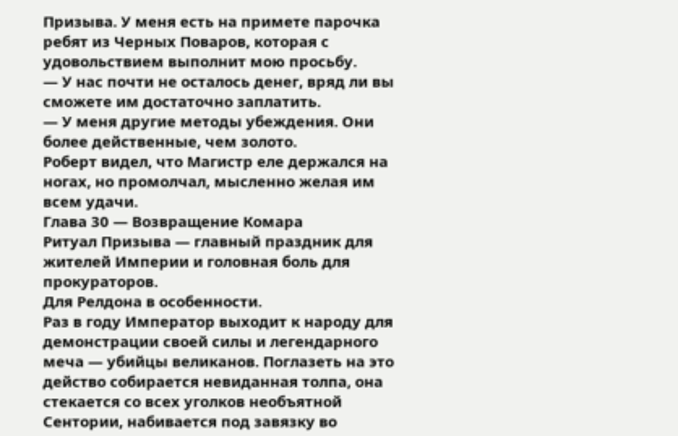Призыва. У меня есть на примете парочка ребят из Черных Поваров, которая с удовольствием выполнит мою просьбу.
— У нас почти не осталось денег, вряд ли вы сможете им достаточно заплатить.
— У меня другие методы убеждения. Они более действенные, чем золото.
Роберт видел, что Магистр еле держался на ногах, но промолчал, мысленно желая им всем удачи.
Глава 30 — Возвращение Комара
Ритуал Призыва — главный праздник для жителей Империи и головная боль для прокураторов.
Для Релдона в особенности.
Раз в году Император выходит к народу для демонстрации своей силы и легендарного меча — убийцы великанов. Поглазеть на это действо собирается невиданная толпа, она стекается со всех уголков необъятной Сентории, набивается под завязку во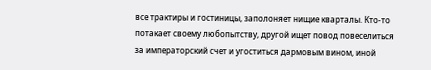все трактиры и гостиницы, заполоняет нищие кварталы. Кто-то потакает своему любопытству, другой ищет повод повеселиться за императорский счет и угоститься дармовым вином, иной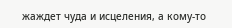жаждет чуда и исцеления, а кому-то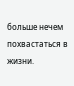больше нечем похвастаться в жизни.